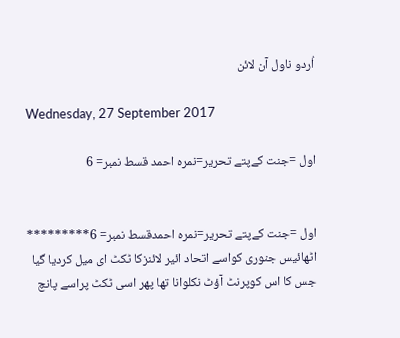اُردو ناول آن لائن

Wednesday, 27 September 2017

اول =جنت کےپتے تحریر=نمرہ احمد قسط نمبر= 6


اول =جنت کےپتے تحریر=نمرہ احمدقسط نمبر= 6********* اٹھائیس جنوری کواسے اتحاد ائیر لائنزکا ٹکٹ ای میل کردیا گیا جس کا اس کوپرنٹ آؤٹ نکلوانا تھا پھر اسی ٹکٹ پراسے پانچ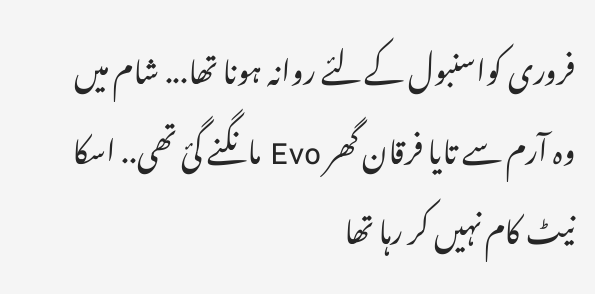فروری کواسنبول کےلئے روانہ ہونا تھا... شام میں وہ آرم سے تایا فرقان گھر Evo مانگنے گئ تھی.. اسکا نیٹ کام نہیں کر رہا تھا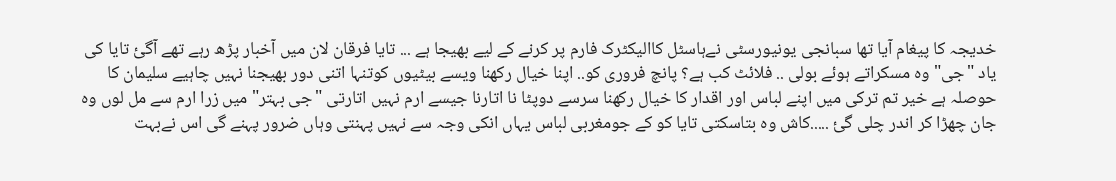خدیجہ کا پیغام آیا تھا سبانجی یونیورسٹی نےہاسٹل کاالیکٹرک فارم پر کرنے کے لیے بھیجا ہے ... تایا فرقان لان میں آخبار پڑھ رہے تھے آگئ تایا کی یاد "جی" وہ مسکراتے ہوئے بولی .. فلائٹ کب ہے؟ پانچ فروری کو.. اپنا خیال رکھنا ویسے بیٹیوں کوتنہا اتنی دور بھیجنا نہیں چاہیے سلیمان کا حوصلہ ہے خیر تم ترکی میں اپنے لباس اور اقدار کا خیال رکھنا سرسے دوپٹا نا اتارنا جیسے ارم نہیں اتارتی "جی بہتر" میں زرا ارم سے مل لوں وہ جان چھڑا کر اندر چلی گئ .....کاش وہ بتاسکتی تایا کو کے جومغربی لباس یہاں انکی وجہ سے نہیں پہنتی وہاں ضرور پہنے گی اس نےبہت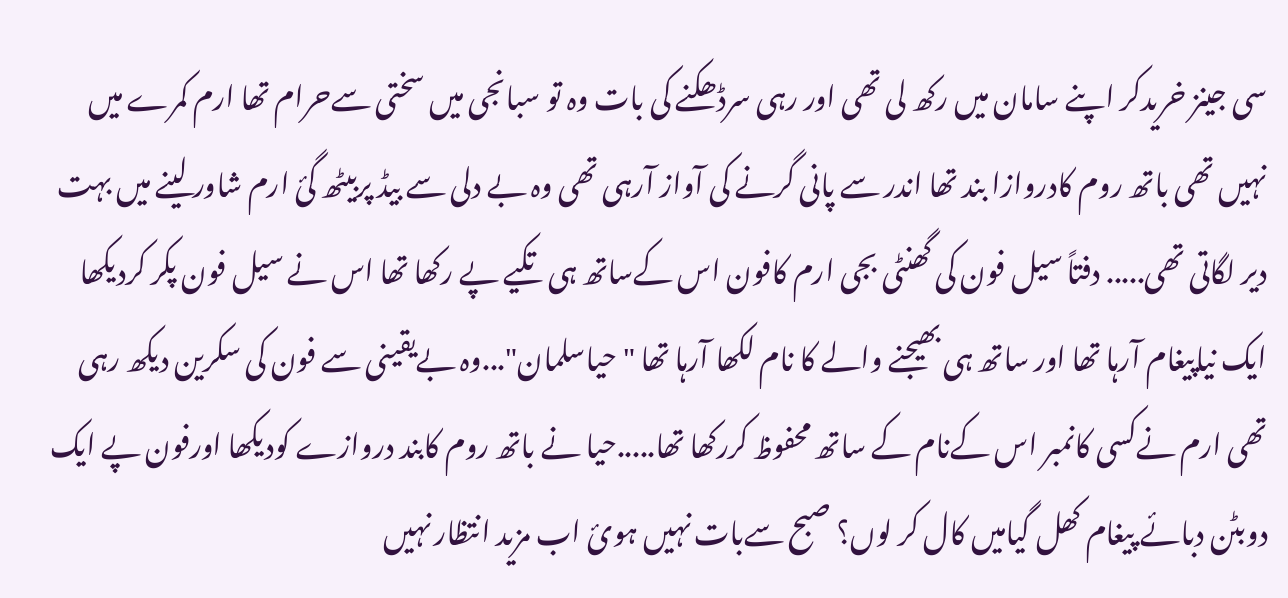سی جینز خریدکر اپنے سامان میں رکھ لی تھی اور رہی سرڈھکنے کی بات وہ تو سبانجی میں سختی سےحرام تھا ارم کمرے میں نہیں تھی باتھ روم کادروازا بند تھا اندر سے پانی گرنے کی آواز آرہی تھی وہ بے دلی سے بیڈ پربیٹھ گئ ارم شاور لینے میں بہت دیر لگاتی تھی..... دفتاً سیل فون کی گھنٹی بجی ارم کافون اس کےساتھ ہی تکیے پے رکھا تھا اس نے سیل فون پکر کردیکھا ایک نیاپیغام آرہا تھا اور ساتھ ہی بھیجنے والے کا نام لکھا آرہا تھا "حیاسلمان"...وہ بےیقینی سے فون کی سکرین دیکھ رہی تھی ارم نےکسی کانمبر اس کےنام کے ساتھ محفوظ کررکھا تھا.....حیا نے باتھ روم کابند دروازے کودیکھا اورفون پے ایک دوبٹن دبائے پیغام کھل گیامیں کال کر لوں؟ صبح سےبات نہیں ہوئ اب مزید انتظار نہیں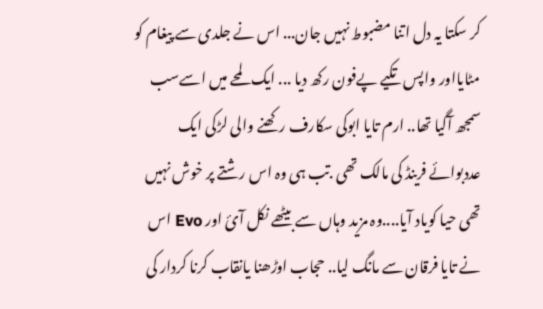کر سکتا یہ دل اتنا مضبوط نہیں جان... اس نے جلدی سے پیغام کو مٹایااور واپس تکیے پےفون رکھ دیا ... ایک لمحے میں اسےسب سمجھ آگیا تھا.. ارم تایا ابوکی سکارف رکھنے والی لڑکی ایک عددبوائے فرینڈ کی مالک تھی .تب ہی وہ اس رشتے پر خوش نہیں تھی حیا کویاد آیا....وہ مزید وہاں سے بیٹھے نکل آئ اور Evo اس نے تایا فرقان سے مانگ لیا.. حجاب اوڑھنا یانقاب کرنا کردار کی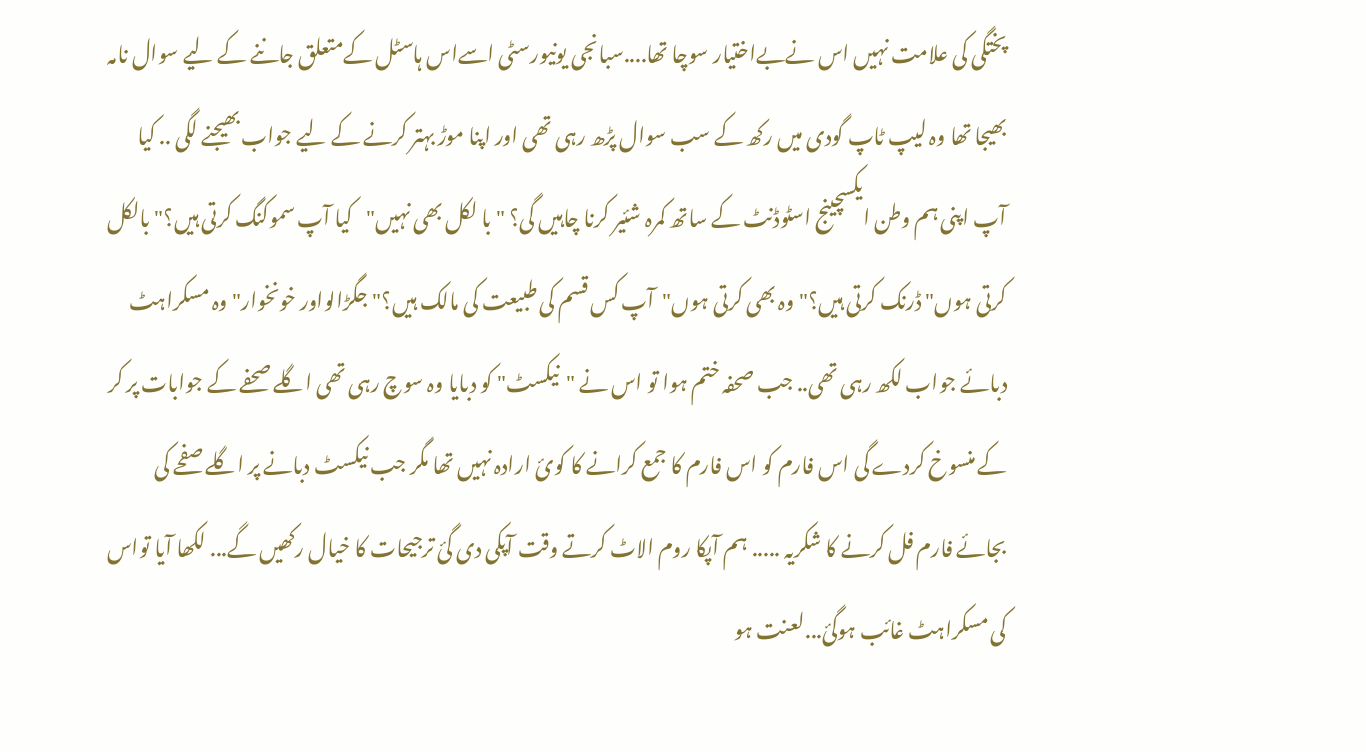پختگی کی علامت نہیں اس نےبےاختیار سوچا تھا....سبانجی یونیورسٹی اسےاس ہاسٹل کےمتعلق جاننے کے لیے سوال نامہ بھیجا تھا وہ لیپ ٹاپ گودی میں رکھ کے سب سوال پڑھ رہی تھی اور اپنا موڑ بہتر کرنے کے لیے جواب بھیجنے لگی .. کیا آپ اپنی ہم وطن ایکسچینج اسٹوڈنٹ کے ساتھ کمرہ شئیر کرنا چاہیں گی؟ "با لکل بھی نہیں"کیا آپ سموکنگ کرتی ہیں؟"بالکل کرتی ہوں"ڈرنک کرتی ہیں؟"وہ بھی کرتی ہوں"آپ کس قسم کی طبیعت کی مالک ہیں؟"جگڑالواور خونخوار" وہ مسکراہٹ دبائے جواب لکھ رہی تھی.. جب صحفہ ختم ہوا تو اس نے "نیکسٹ" کو دبایا وہ سوچ رہی تھی اگلے صحفے کے جوابات پر کر کے منسوخ کردے گی اس فارم کو اس فارم کا جمع کرانے کا کوئ ارادہ نہیں تھا مگر جب نیکسٹ دبانے پر اگلے صفحے کی بجائے فارم فل کرنے کا شکریہ ..... ہم آپکا روم الاٹ کرتے وقت آپکی دی گئ ترجیحات کا خیال رکھیں گے... لکھا آیا تواس کی مسکراہٹ غائب ہوگئ...لعنت ہو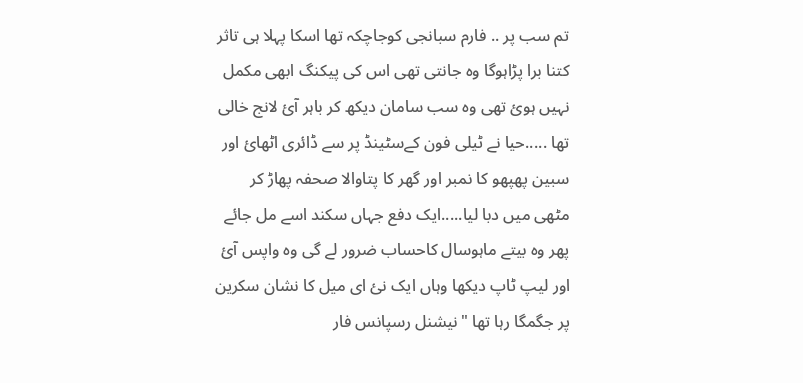تم سب پر .. فارم سبانجی کوجاچکہ تھا اسکا پہلا ہی تاثر کتنا برا پڑاہوگا وہ جانتی تھی اس کی پیکنگ ابھی مکمل نہیں ہوئ تھی وہ سب سامان دیکھ کر باہر آئ لانج خالی تھا .....حیا نے ٹیلی فون کےسٹینڈ پر سے ڈائری اٹھائ اور سبین پھپھو کا نمبر اور گھر کا پتاوالا صحفہ پھاڑ کر مٹھی میں دبا لیا.....ایک دفع جہاں سکند اسے مل جائے پھر وہ بیتے ماہوسال کاحساب ضرور لے گی وہ واپس آئ اور لیپ ٹاپ دیکھا وہاں ایک نئ ای میل کا نشان سکرین پر جگمگا رہا تھا "نیشنل رسپانس فار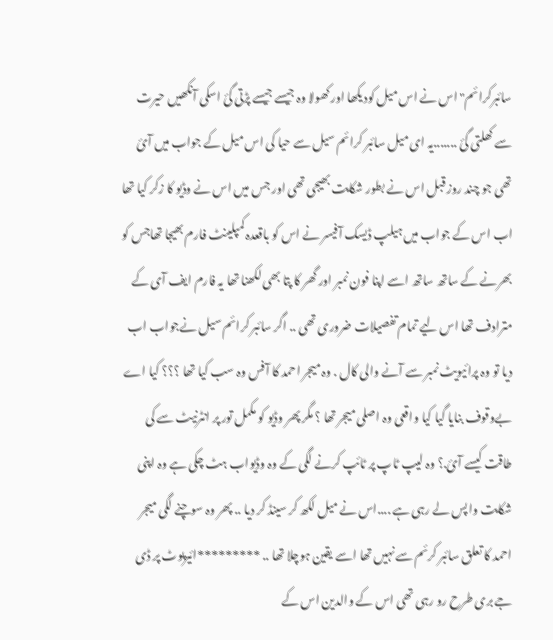سائبرکرائم"اس نے اس میل کودیکھا اور کھولا وہ جیسے جیسے پڑتی گئ اسکی آنکھیں حیرت سے کھلتی گئ .......یہ ای میل سائبر کرائم سیل سے حیا کی اس میل کے جواب میں آئ تھی جو چند روز قبل اس نے بطور شکایت بھیجی تھی اور جس میں اس نے وڈیو کا زکر کیا تھا اب اس کے جواب میں ہیلپ ڈیسک آفیسر نے اس کو باقعدہ کمپلینٹ فارم بھیجا تھاجس کو بھرنے کے ساتھ ساتھ اسے اپنا فون نمبر اور گھر کا پتا بھی لکھنا تھا یہ فارم ایف آی کے مترادف تھا اس لیے تمام تفصیلات ضروری تھی .. اگر سائبر کرائم سیل نےجواب اب دیا تو وہ پرائیویٹ نمبر سے آنے والی کال . وہ میجر احمد کا آفس وہ سب کیا تھا ؟؟؟ کیا اے بےوقوف بنایا گیا کیا واقعی وہ اصلی میجر تھا ؟ مگر پھر وڈیو کو مکمل تور پر انٹرنیٹ سے کی طاقت کیسے آئ.؟ وہ لیپ ٹاپ پر ٹائپ کرنے لگی کے وہ وڈیواب ہٹ چکی ہے وہ اپنی شکایت واپس لے رہی ہے ....اس نے میل لکھ کر سینڈ کر دیا .. پھر وہ سوچنے لگی میجر احمد کا تعلق سائبر کرئم سے نہیں تھا اسے یقین ہوچلا تھا .. *********ائیرپوٹ پر ڈی جے بری طرح رو رہی تھی اس کے والدین اس کے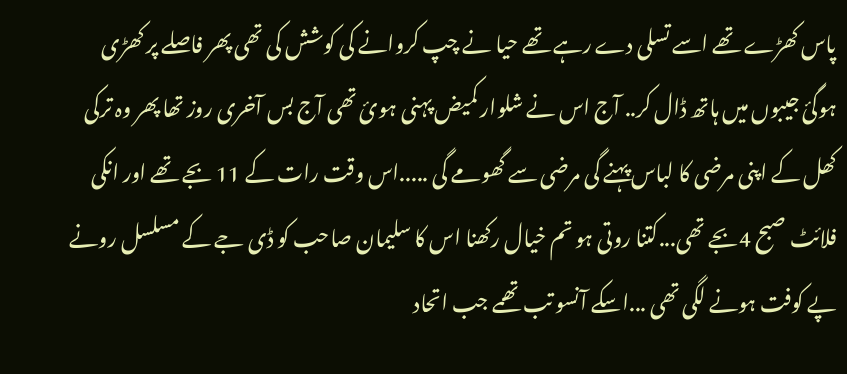پاس کھڑے تھے اسے تسلی دے رہے تھے حیا نے چپ کروانے کی کوشش کی تھی پھر فاصلے پر کھڑی ہوگئ جیبوں میں ہاتھ ڈال کر.. آج اس نے شلوار کمیض پہنی ہوئ تھی آج بس آخری روز تھا پھر وہ ترکی کھل کے اپنی مرضی کا لباس پہنے گی مرضی سے گھومے گی .....اس وقت رات کے 11 بجے تھے اور انکی فلائٹ صبح 4بجے تھی...کتنا روتی ہو تم خیال رکھنا اس کا سلیمان صاحب کو ڈی جے کے مسلسل رونے پے کوفت ہونے لگی تھی ...اسکے آنسو تب تھمے جب اتحاد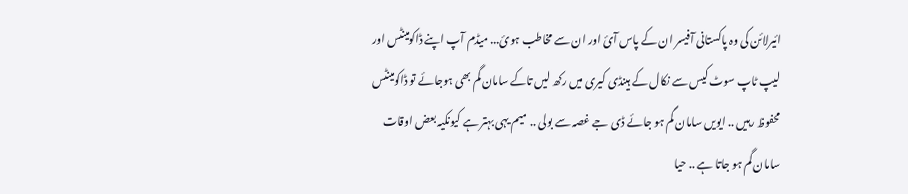ائیرلائن کی وہ پاکستانی آفیسر ان کے پاس آئ اور ان سے مخاطب ہوئ... میڈم آپ اپنے ڈاکومینٹس اور لیپ ٹاپ سوٹ کیس سے نکال کے ہینڈی کیری میں رکھ لیں تاکے سامان گم بھی ہوجائے تو ڈاکومینٹس محفوظ رہیں .. ایویں سامان گم ہو جائے ڈی جے غصہ سے بولی .. میم یہی بہتر ہے کیونکیہ بعض اوقات سامان گم ہو جاتا ہے .. حیا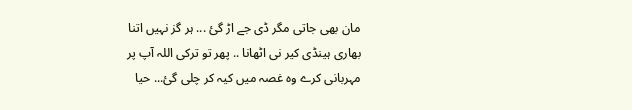مان بھی جاتی مگر ڈی جے اڑ گئ ... ہر گز نہیں اتنا بھاری ہینڈی کیر نی اٹھانا .. پھر تو ترکی اللہ آپ پر مہربانی کرے وہ غصہ میں کیہ کر چلی گئ... حیا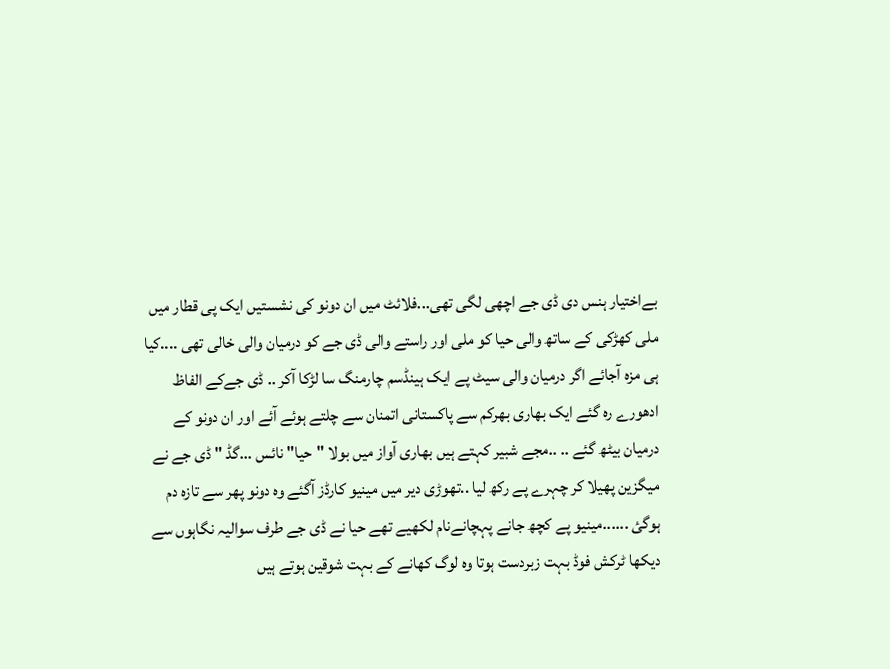بےاختیار ہنس دی ڈی جے اچھی لگی تھی...فلائٹ میں ان دونو کی نشستیں ایک پی قطار میں ملی کھڑکی کے ساتھ والی حیا کو ملی اور راستے والی ڈی جے کو درمیان والی خالی تھی ....کیا ہی مزہ آجائے اگر درمیان والی سیٹ پے ایک ہینڈسم چارمنگ سا لڑکا آکر .. ڈی جےکے الفاظ ادھورے رہ گئے ایک بھاری بھرکم سے پاکستانی اتمنان سے چلتے ہوئے آئے اور ان دونو کے درمیان بیٹھ گئے .. ..مجے شبیر کہتے ہیں بھاری آواز میں بولا "حیا" نائس ...گڈ " ڈی جے نے میگزین پھیلا کر چہرے پے رکھ لیا ..تھوڑی دیر میں مینیو کارڈز آگئے وہ دونو پھر سے تازہ دم ہوگئ ......مینیو پے کچھ جانے پہچانےنام لکھیے تھے حیا نے ڈی جے طرف سوالیہ نگاہوں سے دیکھا ٹرکش فوڈ بہت زبردست ہوتا وہ لوگ کھانے کے بہت شوقین ہوتے ہیں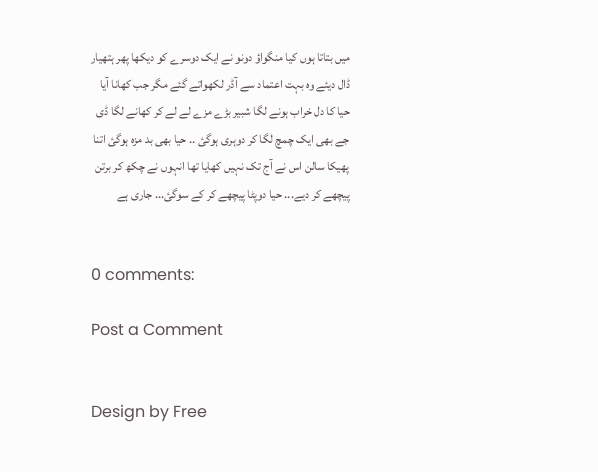میں بتاتا ہوں کیا منگواؤ دونو نے ایک دوسرے کو دیکھا پھر ہتھیار ڈال دیئے وہ بہت اعتماد سے آڈر لکھواتے گئے مگر جب کھانا آیا حیا کا دل خراب ہونے لگا شبیر بڑے مزے لے لے کر کھانے لگا ڈی جے بھی ایک چمچ لگا کر دوہری ہوگئ .. حیا بھی بد مزہ ہوگئ اتنا پھیکا سالن اس نے آج تک نہیں کھایا تھا انہوں نے چکھ کر برتن پیچھے کر دیے... حیا دوپٹا پیچھے کر کے سوگئ... جاری ہے


0 comments:

Post a Comment


Design by Free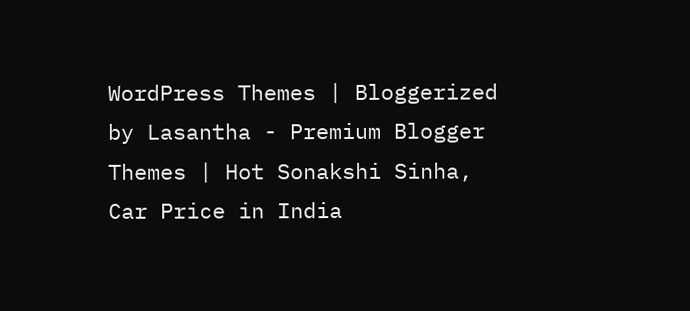WordPress Themes | Bloggerized by Lasantha - Premium Blogger Themes | Hot Sonakshi Sinha, Car Price in India